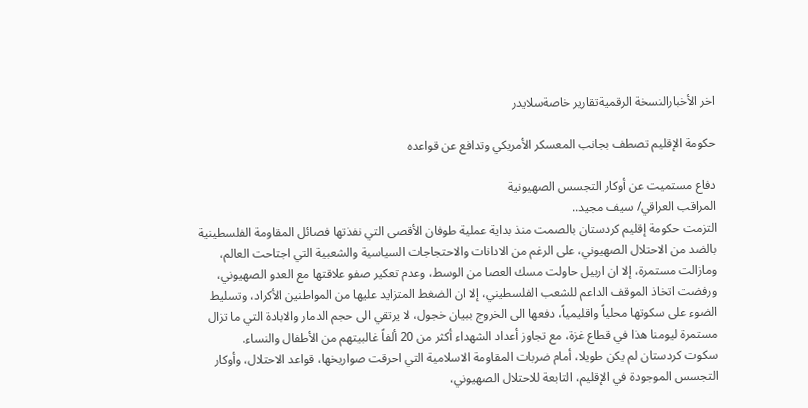اخر الأخبارالنسخة الرقميةتقارير خاصةسلايدر

حكومة الإقليم تصطف بجانب المعسكر الأمريكي وتدافع عن قواعده

دفاع مستميت عن أوكار التجسس الصهيونية
المراقب العراقي/ سيف مجيد..
التزمت حكومة إقليم كردستان بالصمت منذ بداية عملية طوفان الأقصى التي نفذتها فصائل المقاومة الفلسطينية بالضد من الاحتلال الصهيوني، على الرغم من الادانات والاحتجاجات السياسية والشعبية التي اجتاحت العالم، ومازالت مستمرة، إلا ان اربيل حاولت مسك العصا من الوسط، وعدم تعكير صفو علاقتها مع العدو الصهيوني، ورفضت اتخاذ الموقف الداعم للشعب الفلسطيني، إلا ان الضغط المتزايد عليها من المواطنين الأكراد، وتسليط الضوء على سكوتها محلياً واقليمياً، دفعها الى الخروج ببيان خجول، لا يرتقي الى حجم الدمار والابادة التي ما تزال مستمرة ليومنا هذا في قطاع غزة، مع تجاوز أعداد الشهداء أكثر من 20 ألفاً غالبيتهم من الأطفال والنساء.
سكوت كردستان لم يكن طويلا، أمام ضربات المقاومة الاسلامية التي احرقت صواريخها، قواعد الاحتلال، وأوكار التجسس الموجودة في الإقليم، التابعة للاحتلال الصهيوني،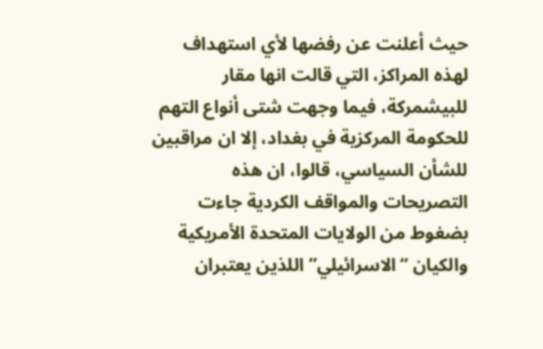حيث أعلنت عن رفضها لأي استهداف لهذه المراكز، التي قالت انها مقار للبيشمركة، فيما وجهت شتى أنواع التهم للحكومة المركزية في بغداد، إلا ان مراقبين للشأن السياسي، قالوا، ان هذه التصريحات والمواقف الكردية جاءت بضغوط من الولايات المتحدة الأمريكية والكيان “الاسرائيلي” اللذين يعتبران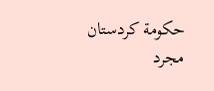حكومة كردستان مجرد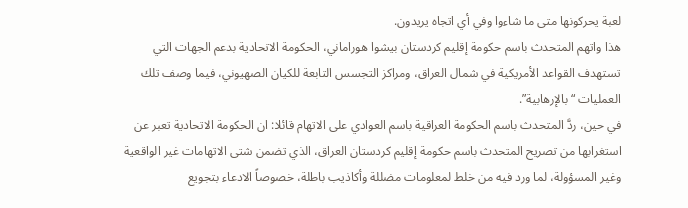لعبة يحركونها متى ما شاءوا وفي أي اتجاه يريدون.
هذا واتهم المتحدث باسم حكومة إقليم كردستان بيشوا هوراماني، الحكومة الاتحادية بدعم الجهات التي تستهدف القواعد الأمريكية في شمال العراق، ومراكز التجسس التابعة للكيان الصهيوني، فيما وصف تلك العمليات “بالإرهابية”.
في حين، ردَّ المتحدث باسم الحكومة العراقية باسم العوادي على الاتهام قائلا: ان الحكومة الاتحادية تعبر عن استغرابها من تصريح المتحدث باسم حكومة إقليم كردستان العراق، الذي تضمن شتى الاتهامات غير الواقعية وغير المسؤولة، لما ورد فيه من خلط لمعلومات مضللة وأكاذيب باطلة، خصوصاً الادعاء بتجويع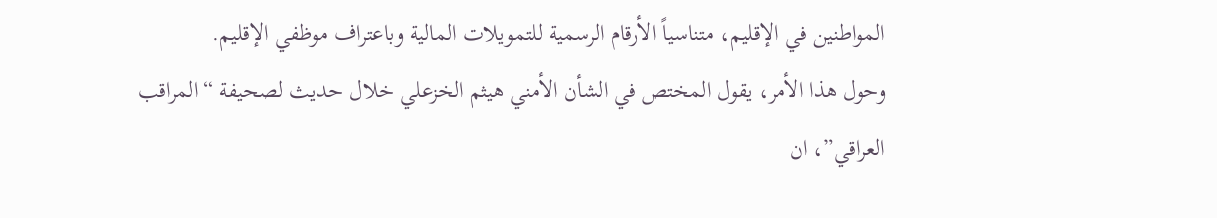المواطنين في الإقليم، متناسياً الأرقام الرسمية للتمويلات المالية وباعتراف موظفي الإقليم.
وحول هذا الأمر، يقول المختص في الشأن الأمني هيثم الخزعلي خلال حديث لصحيفة “المراقب العراقي”، ان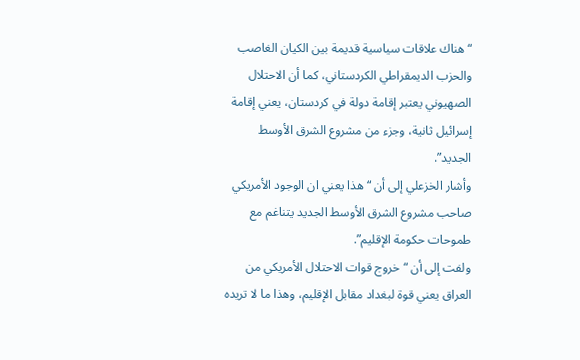“هناك علاقات سياسية قديمة بين الكيان الغاصب والحزب الديمقراطي الكردستاني، كما أن الاحتلال الصهيوني يعتبر إقامة دولة في كردستان، يعني إقامة إسرائيل ثانية، وجزء من مشروع الشرق الأوسط الجديد”.
وأشار الخزعلي إلى أن “هذا يعني ان الوجود الأمريكي صاحب مشروع الشرق الأوسط الجديد يتناغم مع طموحات حكومة الإقليم”.
ولفت إلى أن “خروج قوات الاحتلال الأمريكي من العراق يعني قوة لبغداد مقابل الإقليم، وهذا ما لا تريده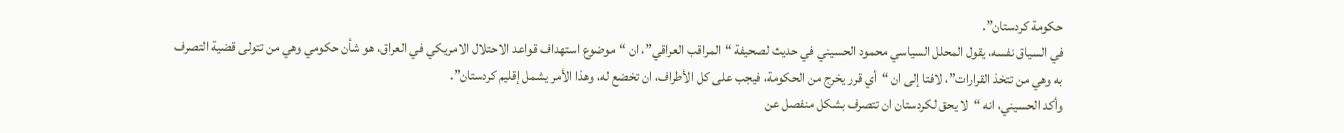حكومة كردستان”.
في السياق نفسه، يقول المحلل السياسي محمود الحسيني في حديث لصحيفة “المراقب العراقي”، ان “موضوع استهداف قواعد الاحتلال الامريكي في العراق، هو شأن حكومي وهي من تتولى قضية التصرف به وهي من تتخذ القرارات”، لافتا إلى ان “أي قرر يخرج من الحكومة، فيجب على كل الأطراف، ان تخضع له، وهذا الأمر يشمل إقليم كردستان”.
وأكد الحسيني، انه “لا يحق لكردستان ان تتصرف بشكل منفصل عن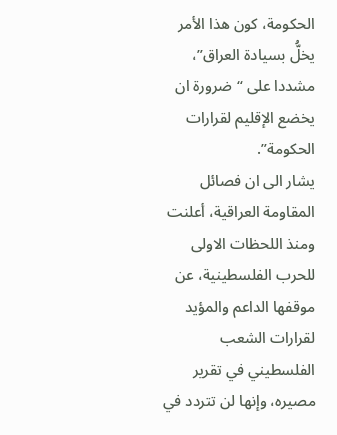الحكومة، كون هذا الأمر يخلُّ بسيادة العراق”، مشددا على “ضرورة ان يخضع الإقليم لقرارات الحكومة”.
يشار الى ان فصائل المقاومة العراقية، أعلنت ومنذ اللحظات الاولى للحرب الفلسطينية، عن موقفها الداعم والمؤيد لقرارات الشعب الفلسطيني في تقرير مصيره، وإنها لن تتردد في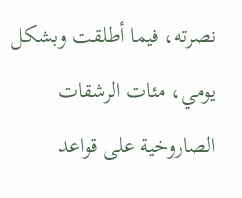نصرته، فيما أطلقت وبشكل يومي، مئات الرشقات الصاروخية على قواعد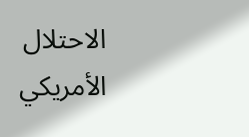الاحتلال الأمريكي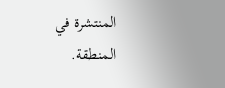المنتشرة في المنطقة.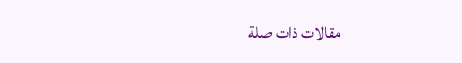مقالات ذات صلة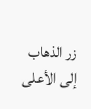زر الذهاب إلى الأعلى